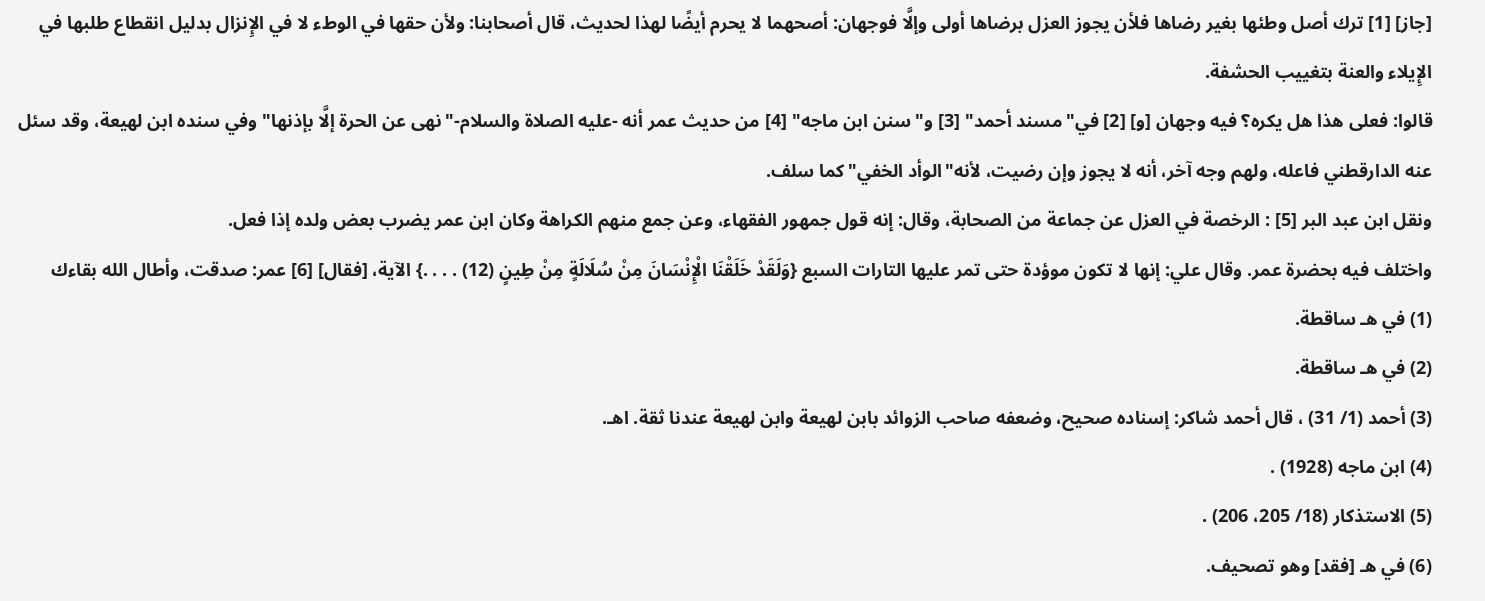[جاز] [1] ترك أصل وطئها بغير رضاها فلأن يجوز العزل برضاها أولى وإلَّا فوجهان: أصحهما لا يحرم أيضًا لهذا لحديث، قال أصحابنا: ولأن حقها في الوطء لا في الإِنزال بدليل انقطاع طلبها في الإِيلاء والعنة بتغييب الحشفة.
قالوا: فعلى هذا هل يكره؟ فيه وجهان [و] [2] في"مسند أحمد" [3] و"سنن ابن ماجه" [4] من حديث عمر أنه -عليه الصلاة والسلام-"نهى عن الحرة إلَّا بإذنها"وفي سنده ابن لهيعة، وقد سئل عنه الدارقطني فاعله، ولهم وجه آخر، أنه لا يجوز وإن رضيت، لأنه"الوأد الخفي"كما سلف.
ونقل ابن عبد البر [5] : الرخصة في العزل عن جماعة من الصحابة، وقال: إنه قول جمهور الفقهاء، وعن جمع منهم الكراهة وكان ابن عمر يضرب بعض ولده إذا فعل.
واختلف فيه بحضرة عمر. وقال علي: إنها لا تكون موؤدة حتى تمر عليها التارات السبع {وَلَقَدْ خَلَقْنَا الْإِنْسَانَ مِنْ سُلَالَةٍ مِنْ طِينٍ (12) . . . .} الآية، [فقال] [6] عمر: صدقت، وأطال الله بقاءك
(1) في هـ ساقطة.
(2) في هـ ساقطة.
(3) أحمد (1/ 31) ، قال أحمد شاكر: إسناده صحيح، وضعفه صاحب الزوائد بابن لهيعة وابن لهيعة عندنا ثقة. اهـ.
(4) ابن ماجه (1928) .
(5) الاستذكار (18/ 205، 206) .
(6) في هـ [فقد] وهو تصحيف.